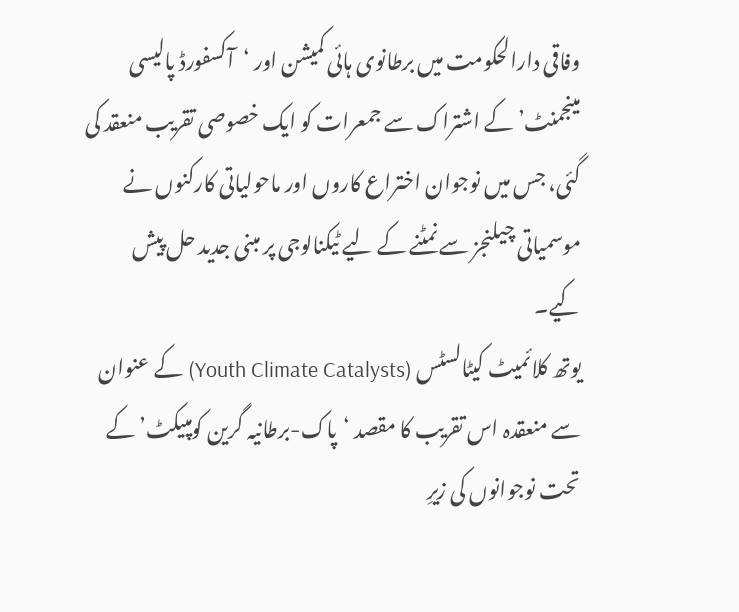وفاقی دارالحکومت میں برطانوی ہائی کمیشن اور ‘آکسفورڈ پالیسی مینجمنٹ’ کے اشتراک سے جمعرات کو ایک خصوصی تقریب منعقد کی گئی، جس میں نوجوان اختراع کاروں اور ماحولیاتی کارکنوں نے موسمیاتی چیلنجز سے نمٹنے کے لیے ٹیکنالوجی پر مبنی جدید حل پیش کیے۔
یوتھ کلائمیٹ کیٹالسٹس (Youth Climate Catalysts) کے عنوان سے منعقدہ اس تقریب کا مقصد ‘پاک-برطانیہ گرین کومپیکٹ’ کے تحت نوجوانوں کی زیرِ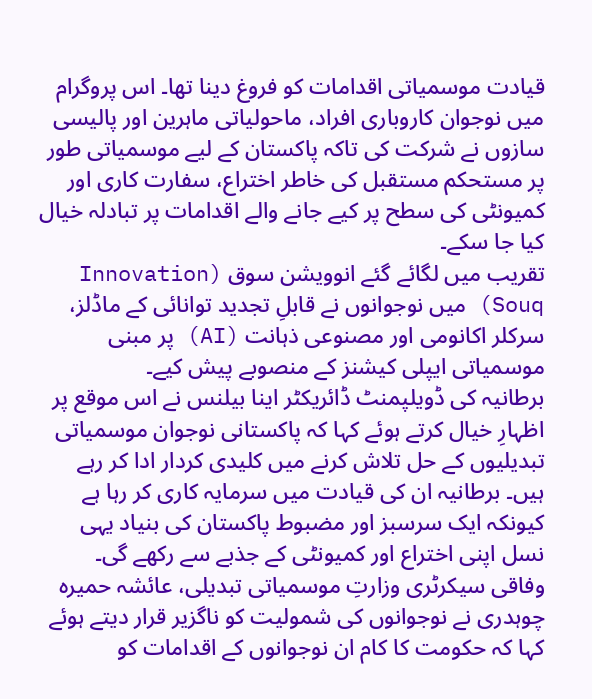قیادت موسمیاتی اقدامات کو فروغ دینا تھا۔ اس پروگرام میں نوجوان کاروباری افراد، ماحولیاتی ماہرین اور پالیسی سازوں نے شرکت کی تاکہ پاکستان کے لیے موسمیاتی طور پر مستحکم مستقبل کی خاطر اختراع، سفارت کاری اور کمیونٹی کی سطح پر کیے جانے والے اقدامات پر تبادلہ خیال کیا جا سکے۔
تقریب میں لگائے گئے انوویشن سوق (Innovation Souq) میں نوجوانوں نے قابلِ تجدید توانائی کے ماڈلز، سرکلر اکانومی اور مصنوعی ذہانت (AI) پر مبنی موسمیاتی ایپلی کیشنز کے منصوبے پیش کیے۔
برطانیہ کی ڈویلپمنٹ ڈائریکٹر اینا بیلنس نے اس موقع پر اظہارِ خیال کرتے ہوئے کہا کہ پاکستانی نوجوان موسمیاتی تبدیلیوں کے حل تلاش کرنے میں کلیدی کردار ادا کر رہے ہیں۔ برطانیہ ان کی قیادت میں سرمایہ کاری کر رہا ہے کیونکہ ایک سرسبز اور مضبوط پاکستان کی بنیاد یہی نسل اپنی اختراع اور کمیونٹی کے جذبے سے رکھے گی۔
وفاقی سیکرٹری وزارتِ موسمیاتی تبدیلی، عائشہ حمیرہ چوہدری نے نوجوانوں کی شمولیت کو ناگزیر قرار دیتے ہوئے کہا کہ حکومت کا کام ان نوجوانوں کے اقدامات کو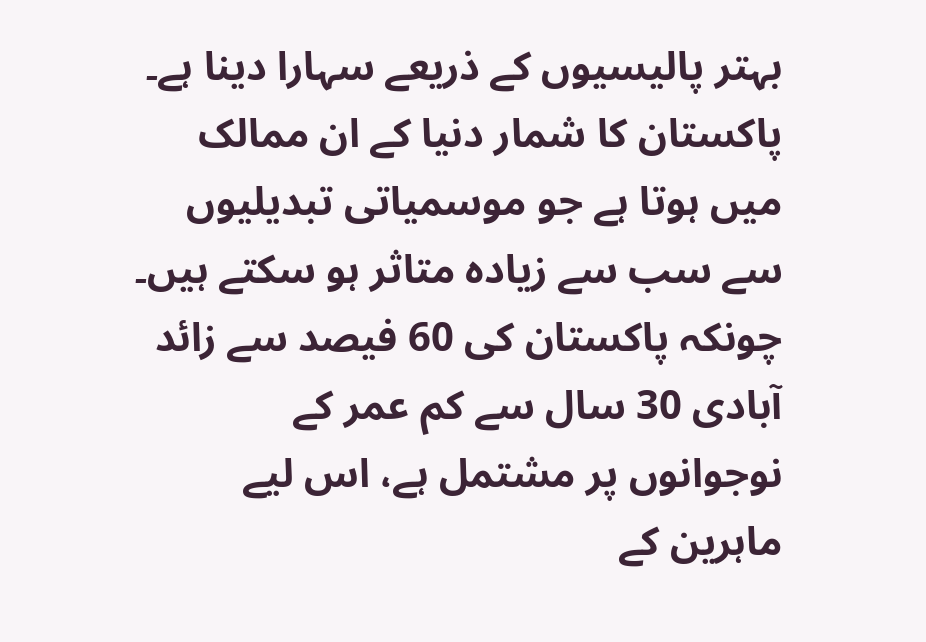بہتر پالیسیوں کے ذریعے سہارا دینا ہے۔
پاکستان کا شمار دنیا کے ان ممالک میں ہوتا ہے جو موسمیاتی تبدیلیوں سے سب سے زیادہ متاثر ہو سکتے ہیں۔ چونکہ پاکستان کی 60 فیصد سے زائد آبادی 30 سال سے کم عمر کے نوجوانوں پر مشتمل ہے، اس لیے ماہرین کے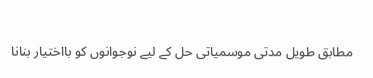مطابق طویل مدتی موسمیاتی حل کے لیے نوجوانوں کو بااختیار بنانا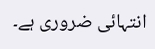انتہائی ضروری ہے۔